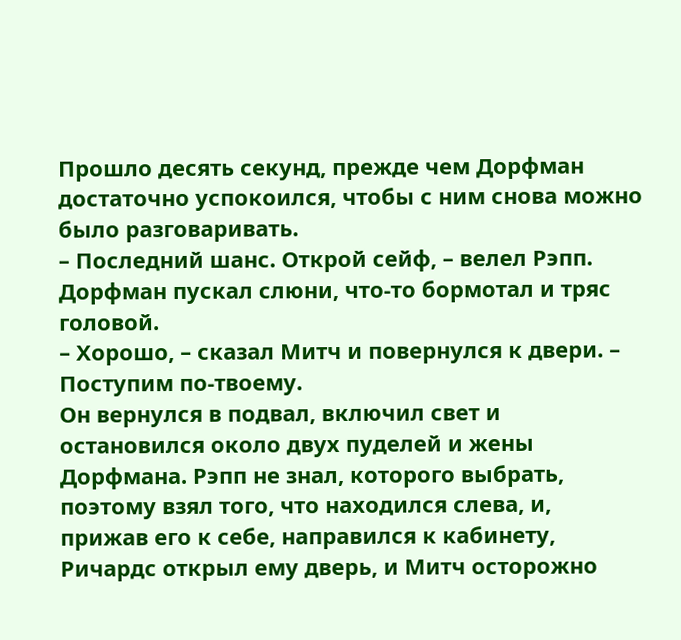Прошло десять секунд, прежде чем Дорфман достаточно успокоился, чтобы с ним снова можно было разговаривать.
– Последний шанс. Открой сейф, – велел Рэпп.
Дорфман пускал слюни, что-то бормотал и тряс головой.
– Хорошо, – сказал Митч и повернулся к двери. – Поступим по-твоему.
Он вернулся в подвал, включил свет и остановился около двух пуделей и жены Дорфмана. Рэпп не знал, которого выбрать, поэтому взял того, что находился слева, и, прижав его к себе, направился к кабинету, Ричардс открыл ему дверь, и Митч осторожно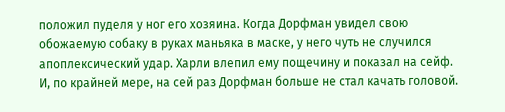положил пуделя у ног его хозяина. Когда Дорфман увидел свою обожаемую собаку в руках маньяка в маске, у него чуть не случился апоплексический удар. Харли влепил ему пощечину и показал на сейф. И, по крайней мере, на сей раз Дорфман больше не стал качать головой.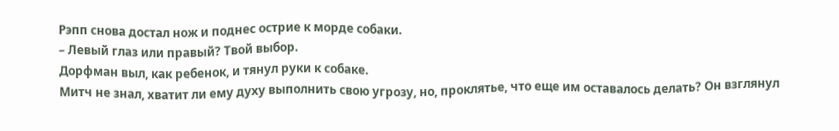Рэпп снова достал нож и поднес острие к морде собаки.
– Левый глаз или правый? Твой выбор.
Дорфман выл, как ребенок, и тянул руки к собаке.
Митч не знал, хватит ли ему духу выполнить свою угрозу, но, проклятье, что еще им оставалось делать? Он взглянул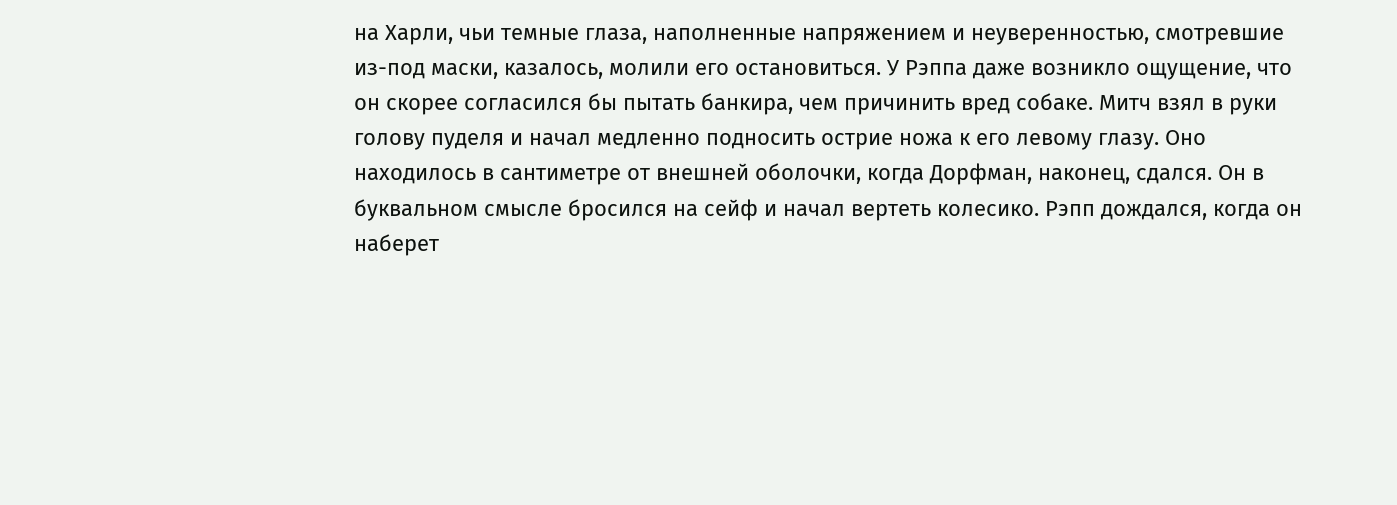на Харли, чьи темные глаза, наполненные напряжением и неуверенностью, смотревшие из-под маски, казалось, молили его остановиться. У Рэппа даже возникло ощущение, что он скорее согласился бы пытать банкира, чем причинить вред собаке. Митч взял в руки голову пуделя и начал медленно подносить острие ножа к его левому глазу. Оно находилось в сантиметре от внешней оболочки, когда Дорфман, наконец, сдался. Он в буквальном смысле бросился на сейф и начал вертеть колесико. Рэпп дождался, когда он наберет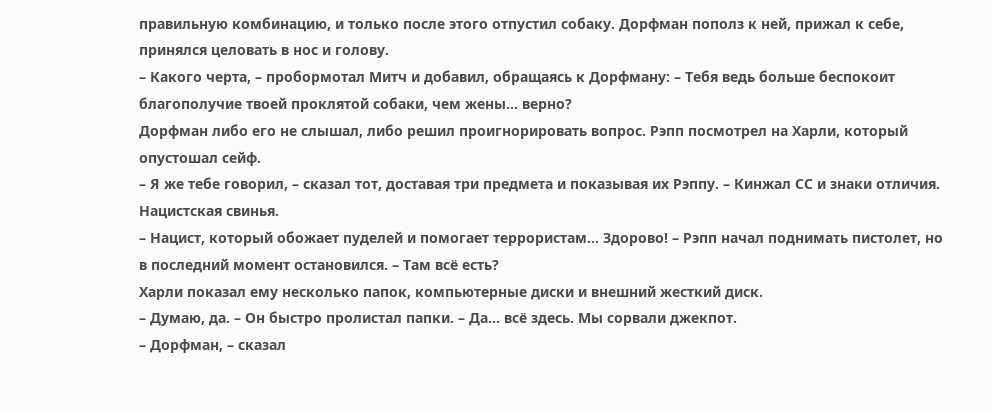правильную комбинацию, и только после этого отпустил собаку. Дорфман пополз к ней, прижал к себе, принялся целовать в нос и голову.
– Какого черта, – пробормотал Митч и добавил, обращаясь к Дорфману: – Тебя ведь больше беспокоит благополучие твоей проклятой собаки, чем жены… верно?
Дорфман либо его не слышал, либо решил проигнорировать вопрос. Рэпп посмотрел на Харли, который опустошал сейф.
– Я же тебе говорил, – сказал тот, доставая три предмета и показывая их Рэппу. – Кинжал СС и знаки отличия. Нацистская свинья.
– Нацист, который обожает пуделей и помогает террористам… Здорово! – Рэпп начал поднимать пистолет, но в последний момент остановился. – Там всё есть?
Харли показал ему несколько папок, компьютерные диски и внешний жесткий диск.
– Думаю, да. – Он быстро пролистал папки. – Да… всё здесь. Мы сорвали джекпот.
– Дорфман, – сказал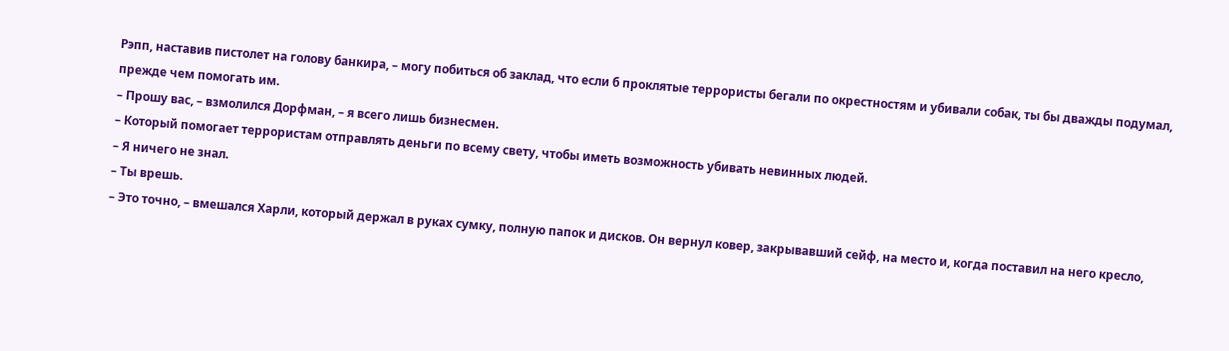Рэпп, наставив пистолет на голову банкира, – могу побиться об заклад, что если б проклятые террористы бегали по окрестностям и убивали собак, ты бы дважды подумал, прежде чем помогать им.
– Прошу вас, – взмолился Дорфман, – я всего лишь бизнесмен.
– Который помогает террористам отправлять деньги по всему свету, чтобы иметь возможность убивать невинных людей.
– Я ничего не знал.
– Ты врешь.
– Это точно, – вмешался Харли, который держал в руках сумку, полную папок и дисков. Он вернул ковер, закрывавший сейф, на место и, когда поставил на него кресло,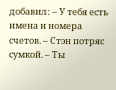добавил: – У тебя есть имена и номера счетов. – Стэн потряс сумкой. – Ты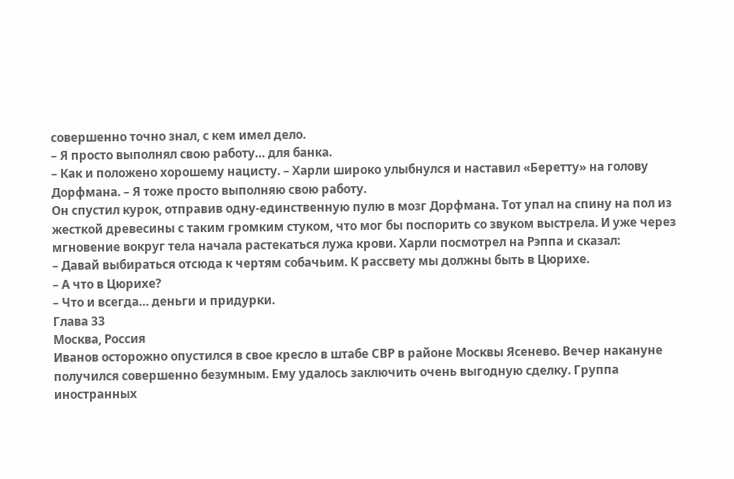совершенно точно знал, с кем имел дело.
– Я просто выполнял свою работу… для банка.
– Как и положено хорошему нацисту. – Харли широко улыбнулся и наставил «Беретту» на голову Дорфмана. – Я тоже просто выполняю свою работу.
Он спустил курок, отправив одну-единственную пулю в мозг Дорфмана. Тот упал на спину на пол из жесткой древесины с таким громким стуком, что мог бы поспорить со звуком выстрела. И уже через мгновение вокруг тела начала растекаться лужа крови. Харли посмотрел на Рэппа и сказал:
– Давай выбираться отсюда к чертям собачьим. К рассвету мы должны быть в Цюрихе.
– А что в Цюрихе?
– Что и всегда… деньги и придурки.
Глава 33
Москва, Россия
Иванов осторожно опустился в свое кресло в штабе СВР в районе Москвы Ясенево. Вечер накануне получился совершенно безумным. Ему удалось заключить очень выгодную сделку. Группа иностранных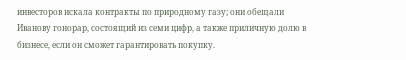инвесторов искала контракты по природному газу; они обещали Иванову гонорар, состоящий из семи цифр, а также приличную долю в бизнесе, если он сможет гарантировать покупку.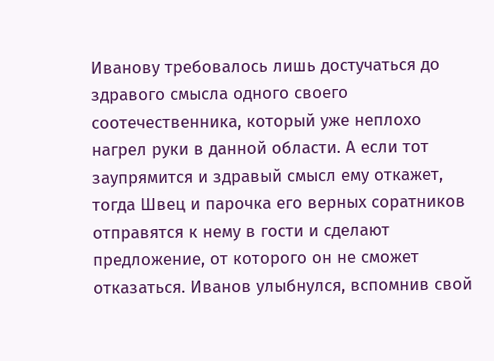Иванову требовалось лишь достучаться до здравого смысла одного своего соотечественника, который уже неплохо нагрел руки в данной области. А если тот заупрямится и здравый смысл ему откажет, тогда Швец и парочка его верных соратников отправятся к нему в гости и сделают предложение, от которого он не сможет отказаться. Иванов улыбнулся, вспомнив свой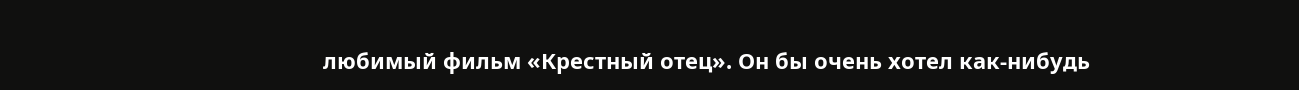любимый фильм «Крестный отец». Он бы очень хотел как-нибудь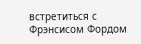встретиться с Фрэнсисом Фордом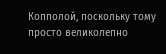Копполой, поскольку тому просто великолепно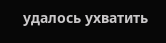удалось ухватить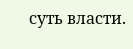суть власти.